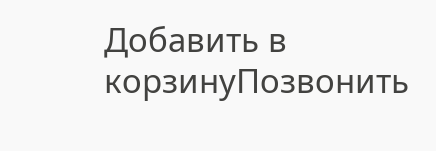Добавить в корзинуПозвонить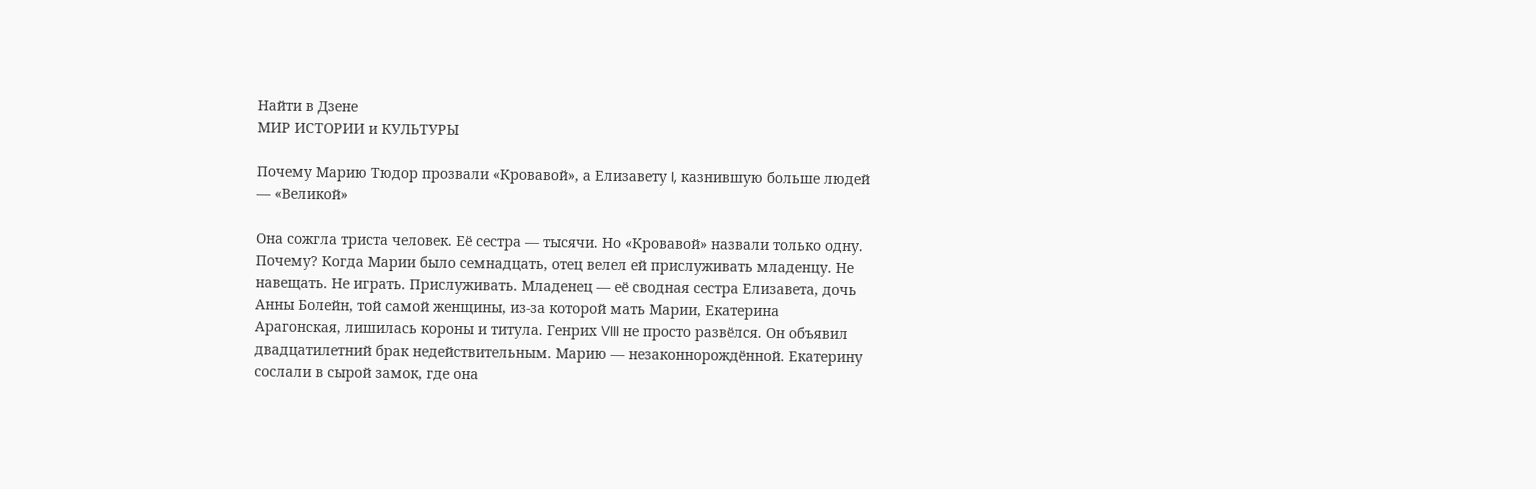Найти в Дзене
МИР ИСТОРИИ и КУЛЬТУРЫ

Почему Марию Тюдор прозвали «Кровавой», а Елизавету I, казнившую больше людей — «Великой»

Она сожгла триста человек. Её сестра — тысячи. Но «Кровавой» назвали только одну. Почему? Когда Марии было семнадцать, отец велел ей прислуживать младенцу. Не навещать. Не играть. Прислуживать. Младенец — её сводная сестра Елизавета, дочь Анны Болейн, той самой женщины, из-за которой мать Марии, Екатерина Арагонская, лишилась короны и титула. Генрих VIII не просто развёлся. Он объявил двадцатилетний брак недействительным. Марию — незаконнорождённой. Екатерину сослали в сырой замок, где она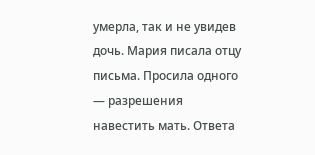умерла, так и не увидев дочь. Мария писала отцу письма. Просила одного — разрешения навестить мать. Ответа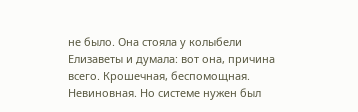не было. Она стояла у колыбели Елизаветы и думала: вот она, причина всего. Крошечная, беспомощная. Невиновная. Но системе нужен был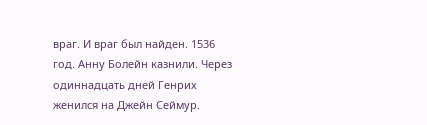враг. И враг был найден. 1536 год. Анну Болейн казнили. Через одиннадцать дней Генрих женился на Джейн Сеймур.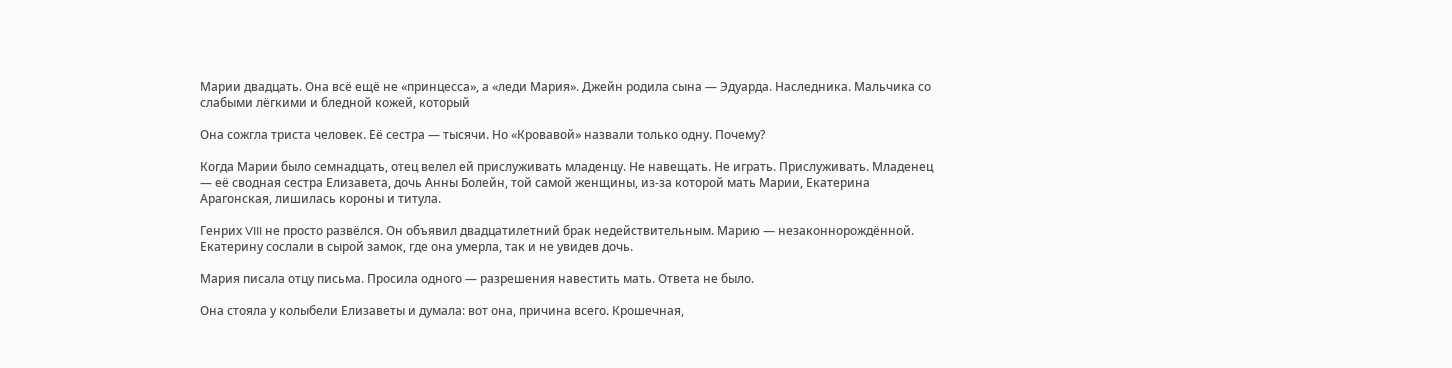Марии двадцать. Она всё ещё не «принцесса», а «леди Мария». Джейн родила сына — Эдуарда. Наследника. Мальчика со слабыми лёгкими и бледной кожей, который

Она сожгла триста человек. Её сестра — тысячи. Но «Кровавой» назвали только одну. Почему?

Когда Марии было семнадцать, отец велел ей прислуживать младенцу. Не навещать. Не играть. Прислуживать. Младенец — её сводная сестра Елизавета, дочь Анны Болейн, той самой женщины, из-за которой мать Марии, Екатерина Арагонская, лишилась короны и титула.

Генрих VIII не просто развёлся. Он объявил двадцатилетний брак недействительным. Марию — незаконнорождённой. Екатерину сослали в сырой замок, где она умерла, так и не увидев дочь.

Мария писала отцу письма. Просила одного — разрешения навестить мать. Ответа не было.

Она стояла у колыбели Елизаветы и думала: вот она, причина всего. Крошечная,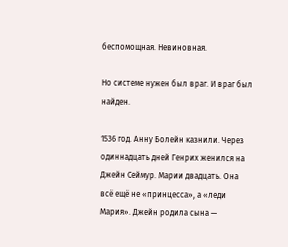беспомощная. Невиновная.

Но системе нужен был враг. И враг был найден.

1536 год. Анну Болейн казнили. Через одиннадцать дней Генрих женился на Джейн Сеймур. Марии двадцать. Она всё ещё не «принцесса», а «леди Мария». Джейн родила сына —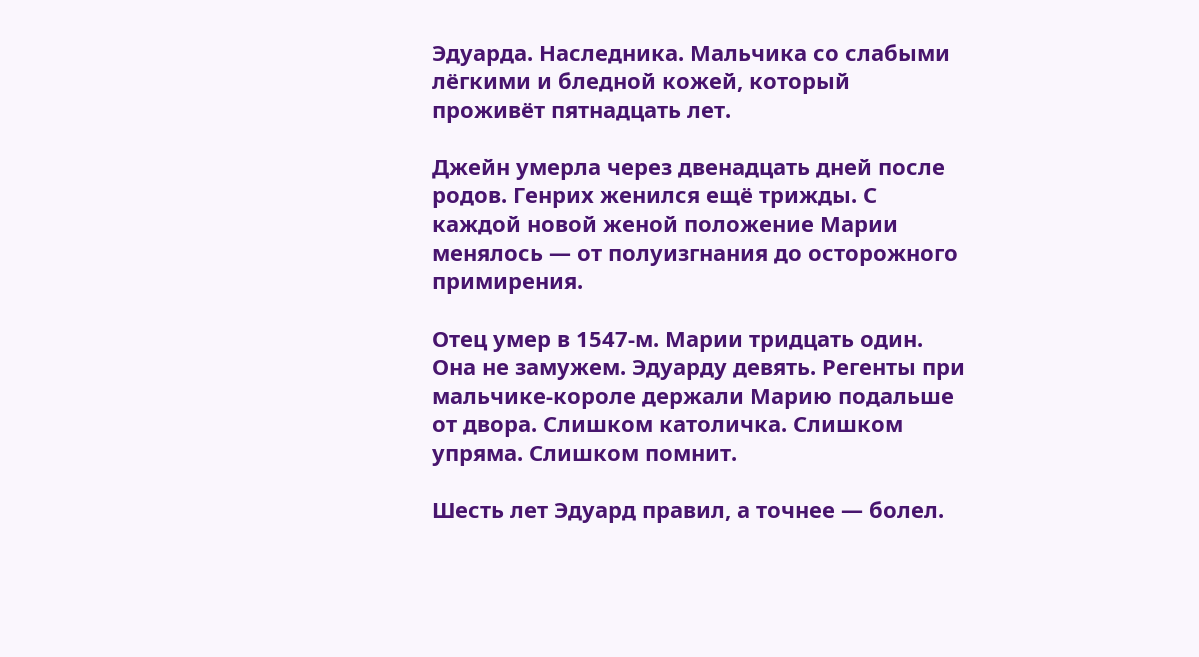Эдуарда. Наследника. Мальчика со слабыми лёгкими и бледной кожей, который проживёт пятнадцать лет.

Джейн умерла через двенадцать дней после родов. Генрих женился ещё трижды. С каждой новой женой положение Марии менялось — от полуизгнания до осторожного примирения.

Отец умер в 1547-м. Марии тридцать один. Она не замужем. Эдуарду девять. Регенты при мальчике-короле держали Марию подальше от двора. Слишком католичка. Слишком упряма. Слишком помнит.

Шесть лет Эдуард правил, а точнее — болел.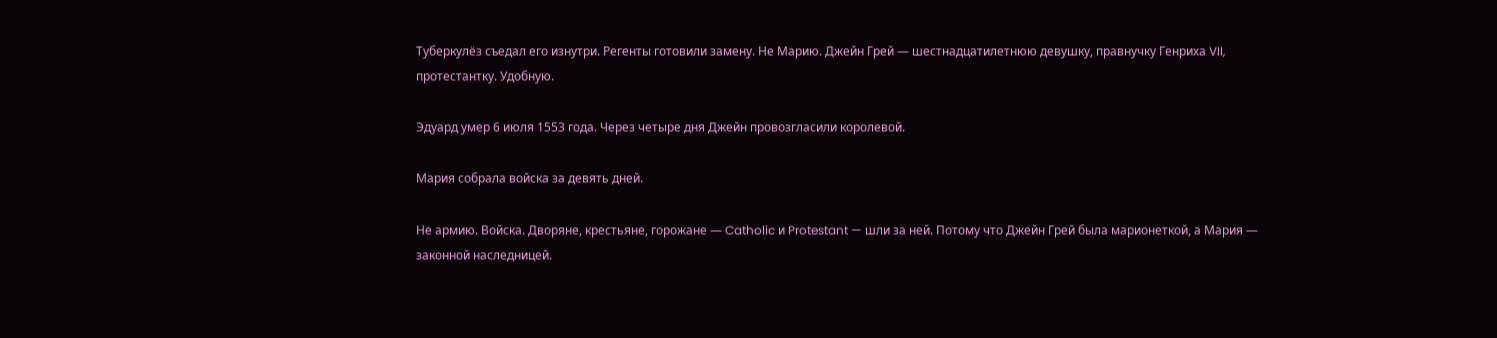Туберкулёз съедал его изнутри. Регенты готовили замену. Не Марию. Джейн Грей — шестнадцатилетнюю девушку, правнучку Генриха VII, протестантку. Удобную.

Эдуард умер 6 июля 1553 года. Через четыре дня Джейн провозгласили королевой.

Мария собрала войска за девять дней.

Не армию. Войска. Дворяне, крестьяне, горожане — Catholic и Protestant — шли за ней. Потому что Джейн Грей была марионеткой, а Мария — законной наследницей.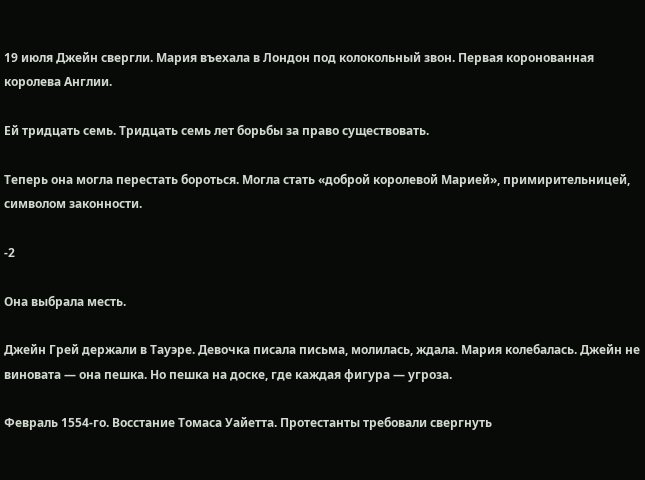19 июля Джейн свергли. Мария въехала в Лондон под колокольный звон. Первая коронованная королева Англии.

Ей тридцать семь. Тридцать семь лет борьбы за право существовать.

Теперь она могла перестать бороться. Могла стать «доброй королевой Марией», примирительницей, символом законности.

-2

Она выбрала месть.

Джейн Грей держали в Тауэре. Девочка писала письма, молилась, ждала. Мария колебалась. Джейн не виновата — она пешка. Но пешка на доске, где каждая фигура — угроза.

Февраль 1554-го. Восстание Томаса Уайетта. Протестанты требовали свергнуть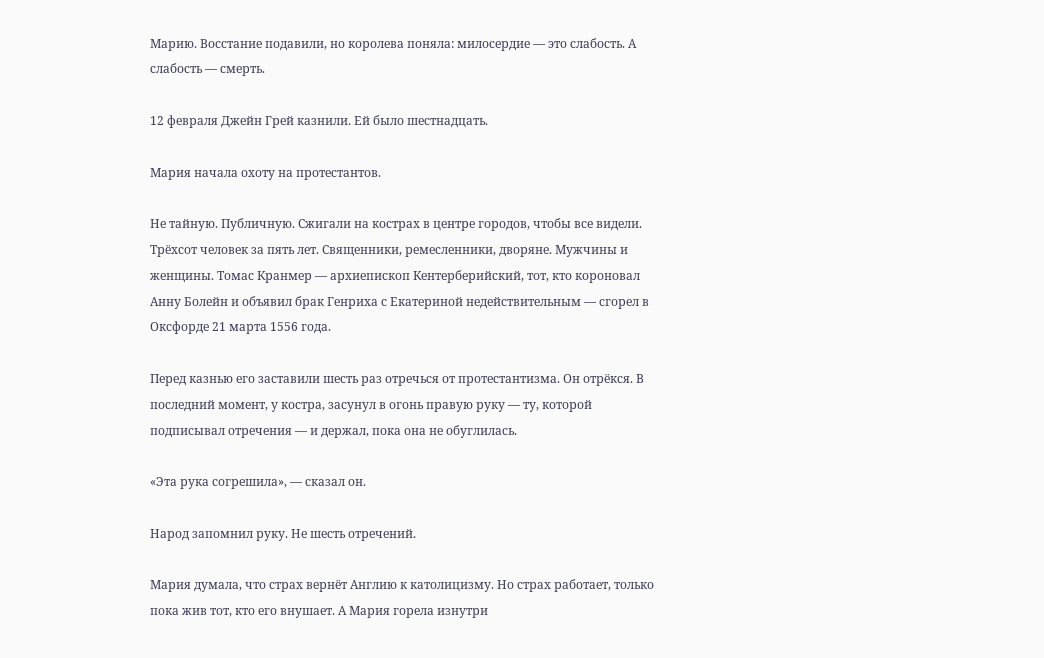Марию. Восстание подавили, но королева поняла: милосердие — это слабость. А слабость — смерть.

12 февраля Джейн Грей казнили. Ей было шестнадцать.

Мария начала охоту на протестантов.

Не тайную. Публичную. Сжигали на кострах в центре городов, чтобы все видели. Трёхсот человек за пять лет. Священники, ремесленники, дворяне. Мужчины и женщины. Томас Кранмер — архиепископ Кентерберийский, тот, кто короновал Анну Болейн и объявил брак Генриха с Екатериной недействительным — сгорел в Оксфорде 21 марта 1556 года.

Перед казнью его заставили шесть раз отречься от протестантизма. Он отрёкся. В последний момент, у костра, засунул в огонь правую руку — ту, которой подписывал отречения — и держал, пока она не обуглилась.

«Эта рука согрешила», — сказал он.

Народ запомнил руку. Не шесть отречений.

Мария думала, что страх вернёт Англию к католицизму. Но страх работает, только пока жив тот, кто его внушает. А Мария горела изнутри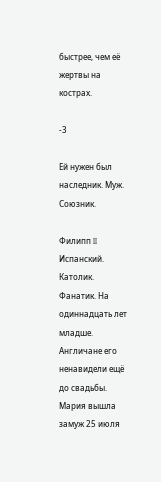быстрее, чем её жертвы на кострах.

-3

Ей нужен был наследник. Муж. Союзник.

Филипп II Испанский. Католик. Фанатик. На одиннадцать лет младше. Англичане его ненавидели ещё до свадьбы. Мария вышла замуж 25 июля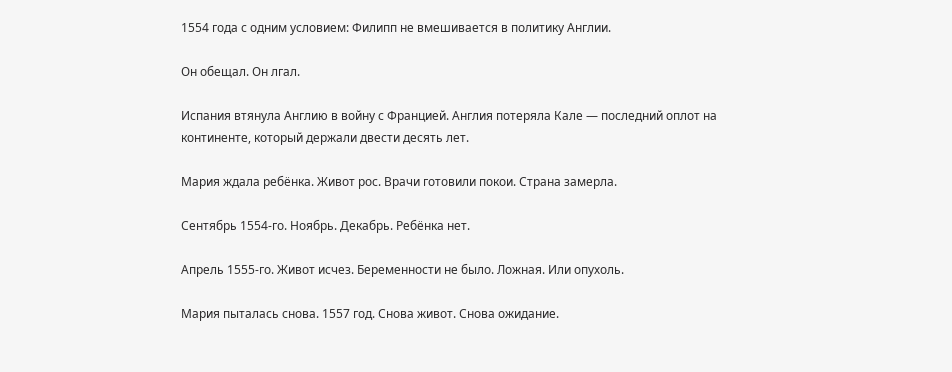1554 года с одним условием: Филипп не вмешивается в политику Англии.

Он обещал. Он лгал.

Испания втянула Англию в войну с Францией. Англия потеряла Кале — последний оплот на континенте, который держали двести десять лет.

Мария ждала ребёнка. Живот рос. Врачи готовили покои. Страна замерла.

Сентябрь 1554-го. Ноябрь. Декабрь. Ребёнка нет.

Апрель 1555-го. Живот исчез. Беременности не было. Ложная. Или опухоль.

Мария пыталась снова. 1557 год. Снова живот. Снова ожидание.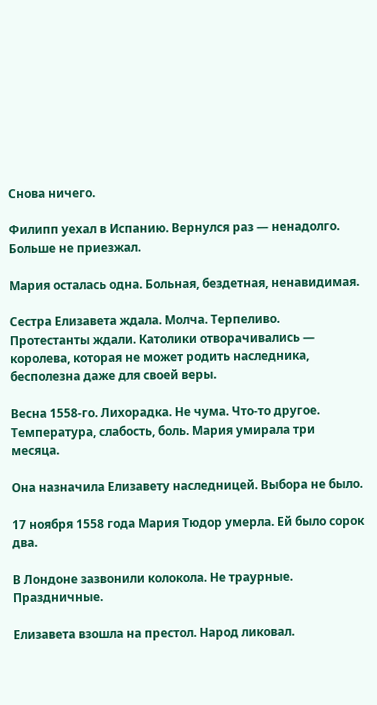Снова ничего.

Филипп уехал в Испанию. Вернулся раз — ненадолго. Больше не приезжал.

Мария осталась одна. Больная, бездетная, ненавидимая.

Сестра Елизавета ждала. Молча. Терпеливо. Протестанты ждали. Католики отворачивались — королева, которая не может родить наследника, бесполезна даже для своей веры.

Весна 1558-го. Лихорадка. Не чума. Что-то другое. Температура, слабость, боль. Мария умирала три месяца.

Она назначила Елизавету наследницей. Выбора не было.

17 ноября 1558 года Мария Тюдор умерла. Ей было сорок два.

В Лондоне зазвонили колокола. Не траурные. Праздничные.

Елизавета взошла на престол. Народ ликовал.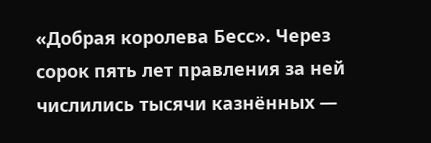«Добрая королева Бесс». Через сорок пять лет правления за ней числились тысячи казнённых —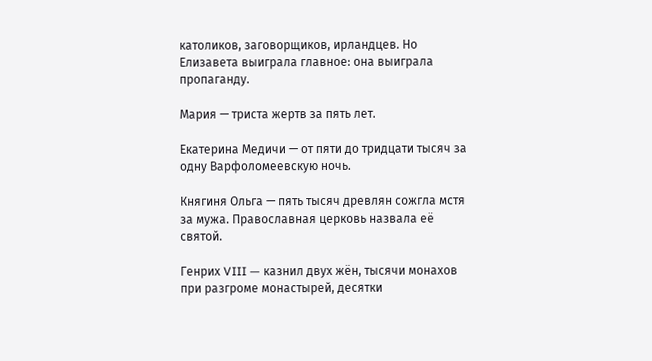католиков, заговорщиков, ирландцев. Но Елизавета выиграла главное: она выиграла пропаганду.

Мария — триста жертв за пять лет.

Екатерина Медичи — от пяти до тридцати тысяч за одну Варфоломеевскую ночь.

Княгиня Ольга — пять тысяч древлян сожгла мстя за мужа. Православная церковь назвала её святой.

Генрих VIII — казнил двух жён, тысячи монахов при разгроме монастырей, десятки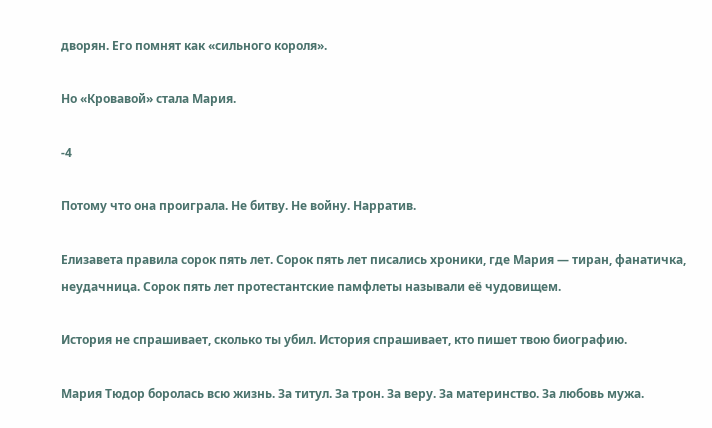дворян. Его помнят как «сильного короля».

Но «Кровавой» стала Мария.

-4

Потому что она проиграла. Не битву. Не войну. Нарратив.

Елизавета правила сорок пять лет. Сорок пять лет писались хроники, где Мария — тиран, фанатичка, неудачница. Сорок пять лет протестантские памфлеты называли её чудовищем.

История не спрашивает, сколько ты убил. История спрашивает, кто пишет твою биографию.

Мария Тюдор боролась всю жизнь. За титул. За трон. За веру. За материнство. За любовь мужа.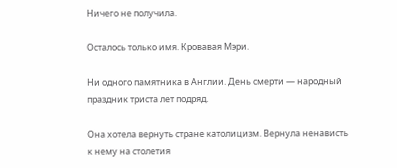Ничего не получила.

Осталось только имя. Кровавая Мэри.

Ни одного памятника в Англии. День смерти — народный праздник триста лет подряд.

Она хотела вернуть стране католицизм. Вернула ненависть к нему на столетия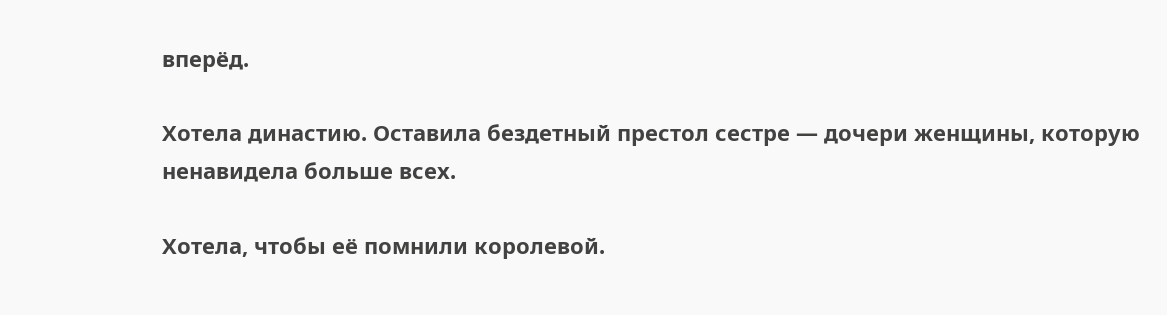вперёд.

Хотела династию. Оставила бездетный престол сестре — дочери женщины, которую ненавидела больше всех.

Хотела, чтобы её помнили королевой.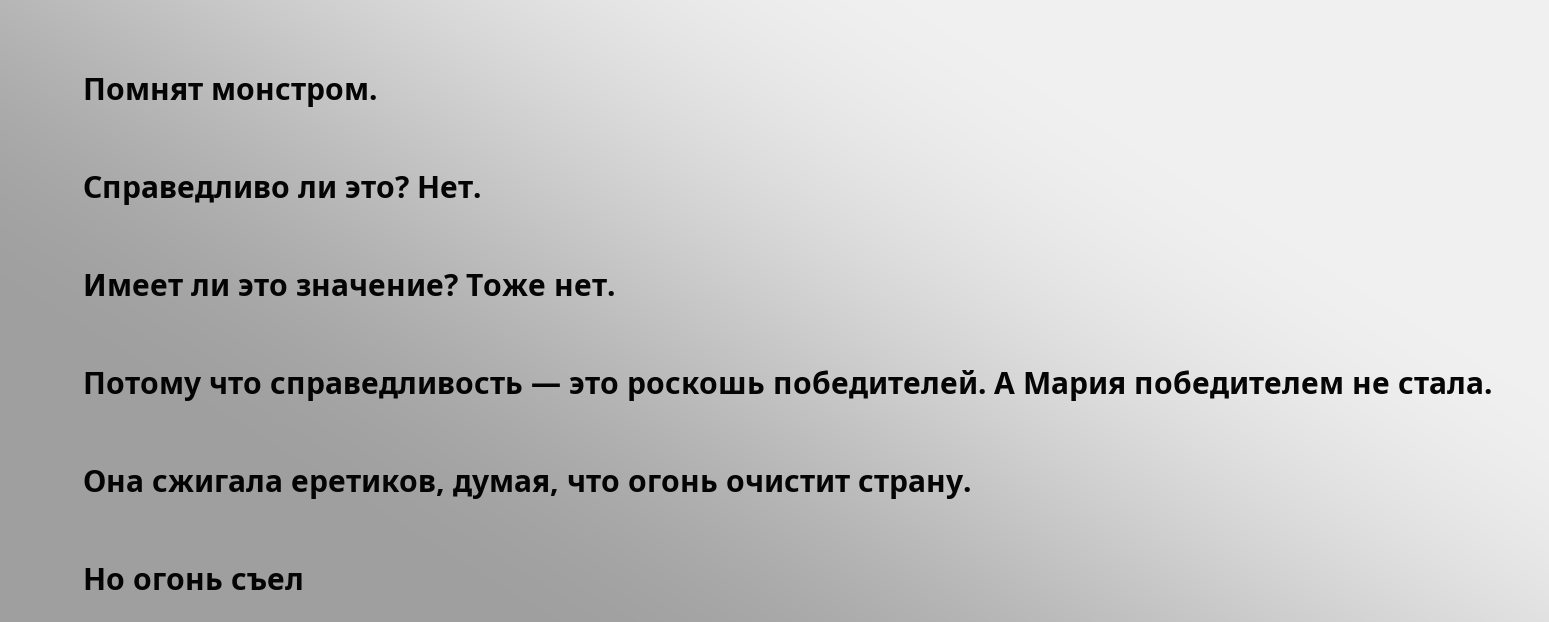Помнят монстром.

Справедливо ли это? Нет.

Имеет ли это значение? Тоже нет.

Потому что справедливость — это роскошь победителей. А Мария победителем не стала.

Она сжигала еретиков, думая, что огонь очистит страну.

Но огонь съел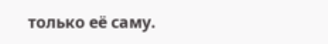только её саму.